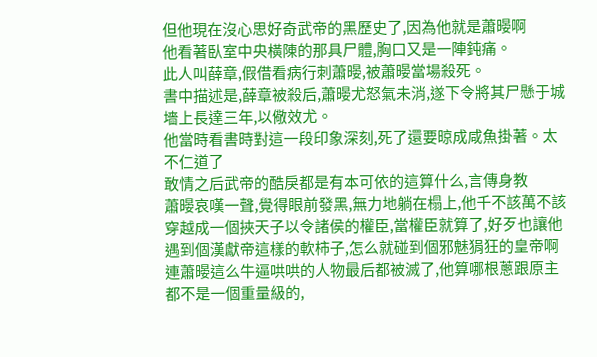但他現在沒心思好奇武帝的黑歷史了,因為他就是蕭暥啊
他看著臥室中央橫陳的那具尸體,胸口又是一陣鈍痛。
此人叫薛章,假借看病行刺蕭暥,被蕭暥當場殺死。
書中描述是,薛章被殺后,蕭暥尤怒氣未消,遂下令將其尸懸于城墻上長達三年,以儆效尤。
他當時看書時對這一段印象深刻,死了還要晾成咸魚掛著。太不仁道了
敢情之后武帝的酷戾都是有本可依的這算什么,言傳身教
蕭暥哀嘆一聲,覺得眼前發黑,無力地躺在榻上,他千不該萬不該穿越成一個挾天子以令諸侯的權臣,當權臣就算了,好歹也讓他遇到個漢獻帝這樣的軟柿子,怎么就碰到個邪魅狷狂的皇帝啊
連蕭暥這么牛逼哄哄的人物最后都被滅了,他算哪根蔥跟原主都不是一個重量級的,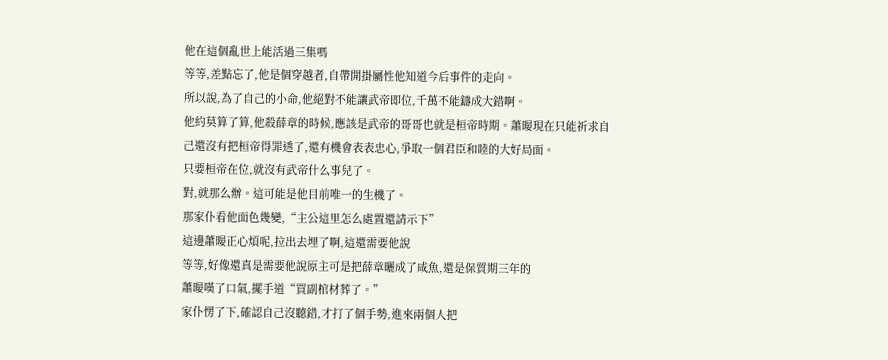他在這個亂世上能活過三集嗎
等等,差點忘了,他是個穿越者,自帶開掛屬性他知道今后事件的走向。
所以說,為了自己的小命,他絕對不能讓武帝即位,千萬不能鑄成大錯啊。
他約莫算了算,他殺薛章的時候,應該是武帝的哥哥也就是桓帝時期。蕭暥現在只能祈求自己還沒有把桓帝得罪透了,還有機會表表忠心,爭取一個君臣和睦的大好局面。
只要桓帝在位,就沒有武帝什么事兒了。
對,就那么辦。這可能是他目前唯一的生機了。
那家仆看他面色幾變,“主公這里怎么處置還請示下”
這邊蕭暥正心煩呢,拉出去埋了啊,這還需要他說
等等,好像還真是需要他說原主可是把薛章曬成了咸魚,還是保質期三年的
蕭暥嘆了口氣,擺手道“買副棺材葬了。”
家仆愣了下,確認自己沒聽錯,才打了個手勢,進來兩個人把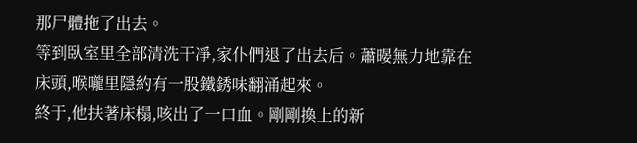那尸體拖了出去。
等到臥室里全部清洗干凈,家仆們退了出去后。蕭暥無力地靠在床頭,喉嚨里隱約有一股鐵銹味翻涌起來。
終于,他扶著床榻,咳出了一口血。剛剛換上的新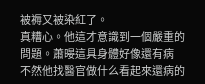被褥又被染紅了。
真糟心。他這才意識到一個嚴重的問題。蕭暥這具身體好像還有病
不然他找醫官做什么看起來還病的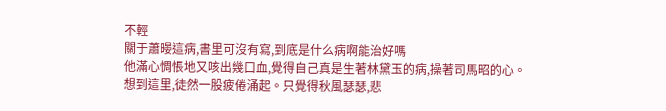不輕
關于蕭暥這病,書里可沒有寫,到底是什么病啊能治好嗎
他滿心惆悵地又咳出幾口血,覺得自己真是生著林黛玉的病,操著司馬昭的心。
想到這里,徒然一股疲倦涌起。只覺得秋風瑟瑟,悲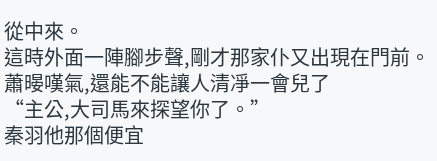從中來。
這時外面一陣腳步聲,剛才那家仆又出現在門前。
蕭暥嘆氣,還能不能讓人清凈一會兒了
“主公,大司馬來探望你了。”
秦羽他那個便宜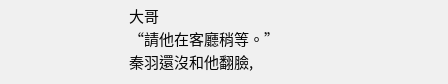大哥
“請他在客廳稍等。”
秦羽還沒和他翻臉,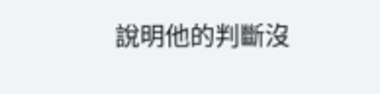說明他的判斷沒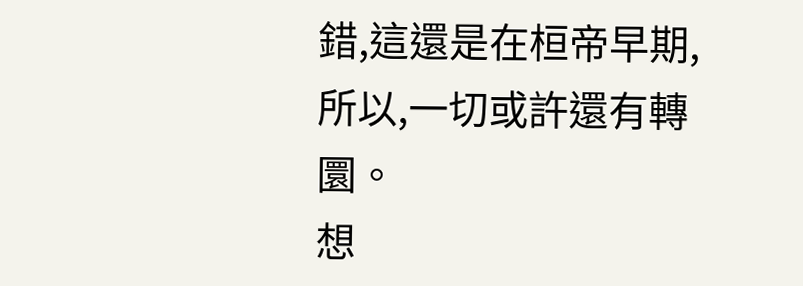錯,這還是在桓帝早期,所以,一切或許還有轉圜。
想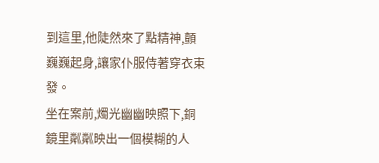到這里,他陡然來了點精神,顫巍巍起身,讓家仆服侍著穿衣束發。
坐在案前,燭光幽幽映照下,銅鏡里粼粼映出一個模糊的人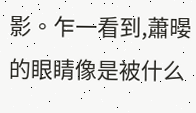影。乍一看到,蕭暥的眼睛像是被什么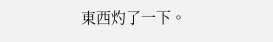東西灼了一下。